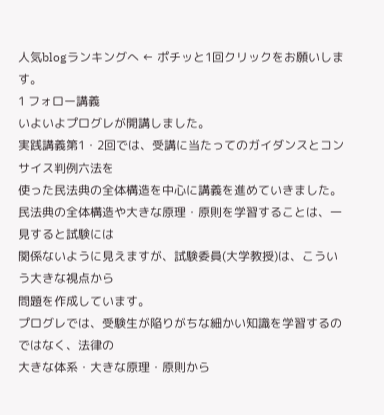人気blogランキングへ ← ポチッと1回クリックをお願いします。
1 フォロー講義
いよいよプログレが開講しました。
実践講義第1・2回では、受講に当たってのガイダンスとコンサイス判例六法を
使った民法典の全体構造を中心に講義を進めていきました。
民法典の全体構造や大きな原理・原則を学習することは、一見すると試験には
関係ないように見えますが、試験委員(大学教授)は、こういう大きな視点から
問題を作成しています。
プログレでは、受験生が陥りがちな細かい知識を学習するのではなく、法律の
大きな体系・大きな原理・原則から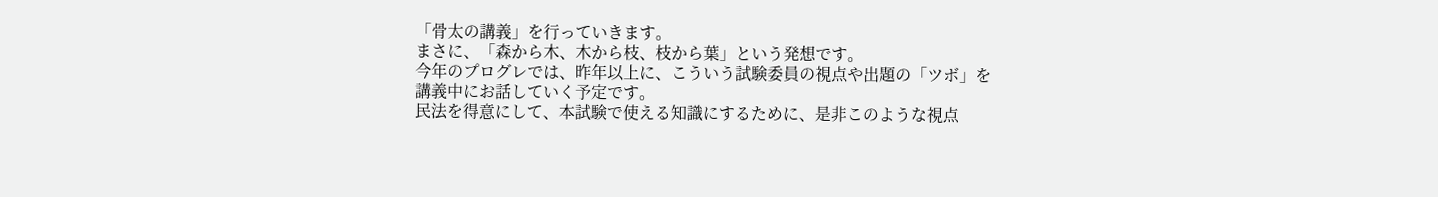「骨太の講義」を行っていきます。
まさに、「森から木、木から枝、枝から葉」という発想です。
今年のプログレでは、昨年以上に、こういう試験委員の視点や出題の「ツボ」を
講義中にお話していく予定です。
民法を得意にして、本試験で使える知識にするために、是非このような視点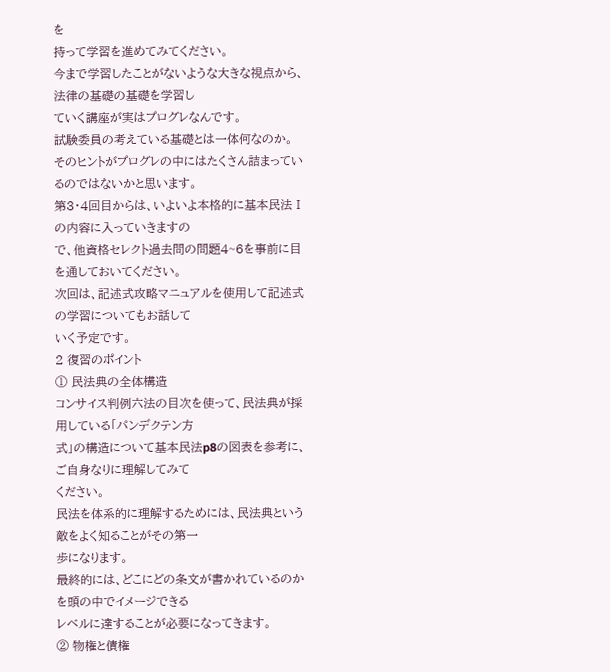を
持って学習を進めてみてください。
今まで学習したことがないような大きな視点から、法律の基礎の基礎を学習し
ていく講座が実はプログレなんです。
試験委員の考えている基礎とは一体何なのか。
そのヒントがプログレの中にはたくさん詰まっているのではないかと思います。
第3・4回目からは、いよいよ本格的に基本民法Ⅰの内容に入っていきますの
で、他資格セレクト過去問の問題4~6を事前に目を通しておいてください。
次回は、記述式攻略マニュアルを使用して記述式の学習についてもお話して
いく予定です。
2 復習のポイント
① 民法典の全体構造
コンサイス判例六法の目次を使って、民法典が採用している「パンデクテン方
式」の構造について基本民法p8の図表を参考に、ご自身なりに理解してみて
ください。
民法を体系的に理解するためには、民法典という敵をよく知ることがその第一
歩になります。
最終的には、どこにどの条文が書かれているのかを頭の中でイメージできる
レベルに達することが必要になってきます。
② 物権と債権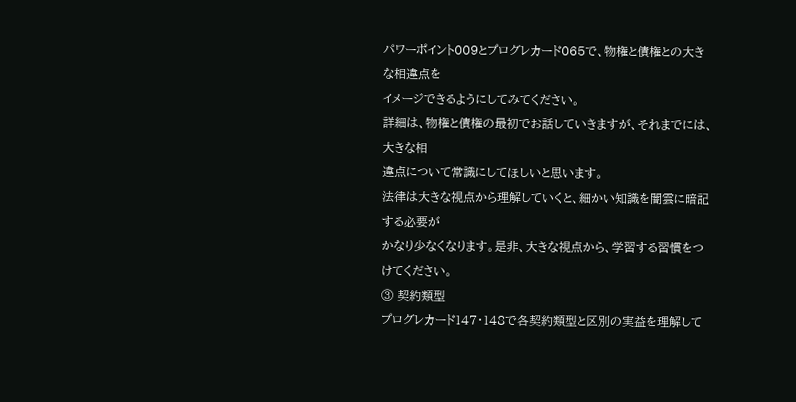パワーポイント009とプログレカード065で、物権と債権との大きな相違点を
イメージできるようにしてみてください。
詳細は、物権と債権の最初でお話していきますが、それまでには、大きな相
違点について常識にしてほしいと思います。
法律は大きな視点から理解していくと、細かい知識を闇雲に暗記する必要が
かなり少なくなります。是非、大きな視点から、学習する習慣をつけてください。
③ 契約類型
プログレカード147・148で各契約類型と区別の実益を理解して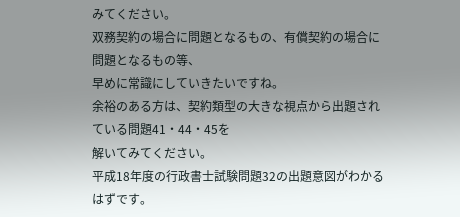みてください。
双務契約の場合に問題となるもの、有償契約の場合に問題となるもの等、
早めに常識にしていきたいですね。
余裕のある方は、契約類型の大きな視点から出題されている問題41・44・45を
解いてみてください。
平成18年度の行政書士試験問題32の出題意図がわかるはずです。